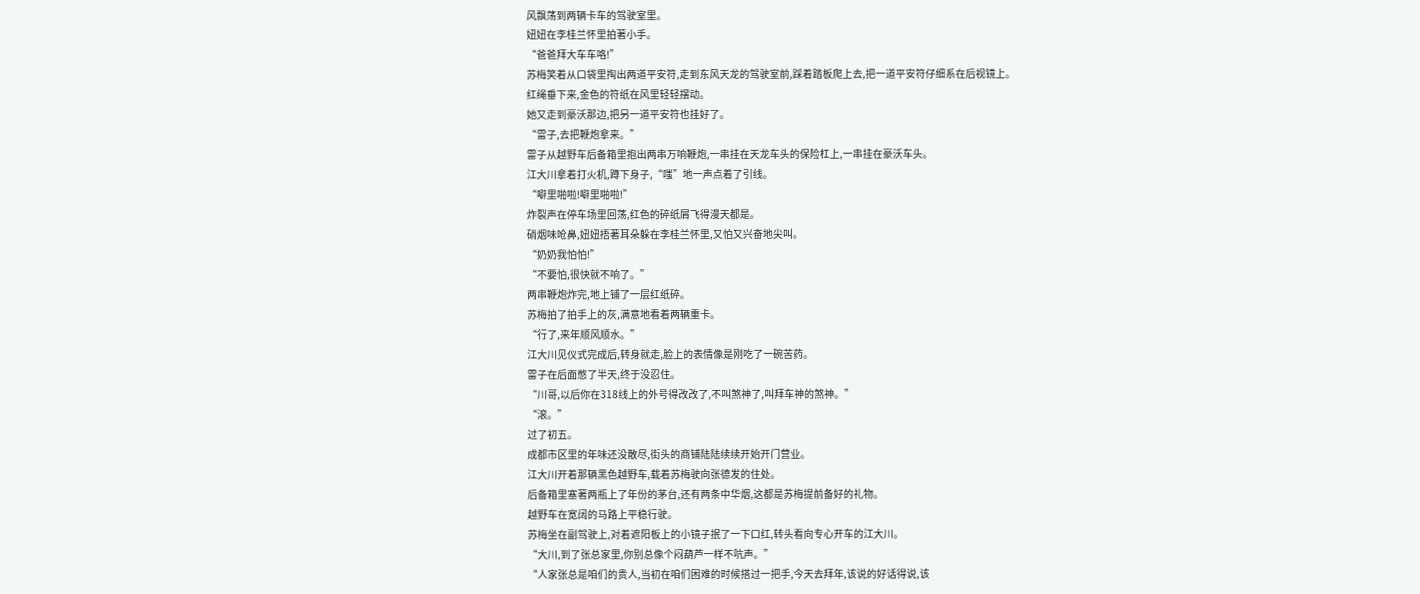风飘荡到两辆卡车的驾驶室里。
妞妞在李桂兰怀里拍著小手。
“爸爸拜大车车咯!”
苏梅笑着从口袋里掏出两道平安符,走到东风天龙的驾驶室前,踩着踏板爬上去,把一道平安符仔细系在后视镜上。
红绳垂下来,金色的符纸在风里轻轻摆动。
她又走到豪沃那边,把另一道平安符也挂好了。
“雷子,去把鞭炮拿来。”
雷子从越野车后备箱里抱出两串万响鞭炮,一串挂在天龙车头的保险杠上,一串挂在豪沃车头。
江大川拿着打火机,蹲下身子,“嗤”地一声点着了引线。
“噼里啪啦!噼里啪啦!”
炸裂声在停车场里回荡,红色的碎纸屑飞得漫天都是。
硝烟味呛鼻,妞妞捂著耳朵躲在李桂兰怀里,又怕又兴奋地尖叫。
“奶奶我怕怕!”
“不要怕,很快就不响了。”
两串鞭炮炸完,地上铺了一层红纸碎。
苏梅拍了拍手上的灰,满意地看着两辆重卡。
“行了,来年顺风顺水。”
江大川见仪式完成后,转身就走,脸上的表情像是刚吃了一碗苦药。
雷子在后面憋了半天,终于没忍住。
“川哥,以后你在318线上的外号得改改了,不叫煞神了,叫拜车神的煞神。”
“滚。”
过了初五。
成都市区里的年味还没散尽,街头的商铺陆陆续续开始开门营业。
江大川开着那辆黑色越野车,载着苏梅驶向张德发的住处。
后备箱里塞著两瓶上了年份的茅台,还有两条中华烟,这都是苏梅提前备好的礼物。
越野车在宽阔的马路上平稳行驶。
苏梅坐在副驾驶上,对着遮阳板上的小镜子抿了一下口红,转头看向专心开车的江大川。
“大川,到了张总家里,你别总像个闷葫芦一样不吭声。”
“人家张总是咱们的贵人,当初在咱们困难的时候搭过一把手,今天去拜年,该说的好话得说,该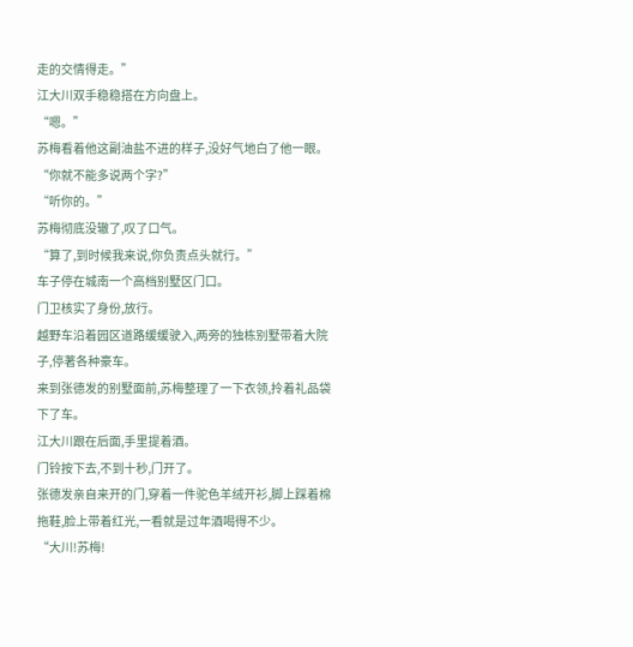走的交情得走。”
江大川双手稳稳搭在方向盘上。
“嗯。”
苏梅看着他这副油盐不进的样子,没好气地白了他一眼。
“你就不能多说两个字?”
“听你的。”
苏梅彻底没辙了,叹了口气。
“算了,到时候我来说,你负责点头就行。”
车子停在城南一个高档别墅区门口。
门卫核实了身份,放行。
越野车沿着园区道路缓缓驶入,两旁的独栋别墅带着大院子,停著各种豪车。
来到张德发的别墅面前,苏梅整理了一下衣领,拎着礼品袋下了车。
江大川跟在后面,手里提着酒。
门铃按下去,不到十秒,门开了。
张德发亲自来开的门,穿着一件驼色羊绒开衫,脚上踩着棉拖鞋,脸上带着红光,一看就是过年酒喝得不少。
“大川!苏梅!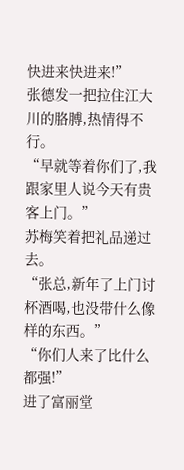快进来快进来!”
张德发一把拉住江大川的胳膊,热情得不行。
“早就等着你们了,我跟家里人说今天有贵客上门。”
苏梅笑着把礼品递过去。
“张总,新年了上门讨杯酒喝,也没带什么像样的东西。”
“你们人来了比什么都强!”
进了富丽堂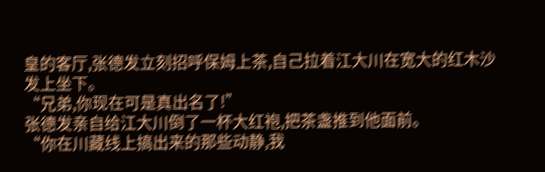皇的客厅,张德发立刻招呼保姆上茶,自己拉着江大川在宽大的红木沙发上坐下。
“兄弟,你现在可是真出名了!”
张德发亲自给江大川倒了一杯大红袍,把茶盏推到他面前。
“你在川藏线上搞出来的那些动静,我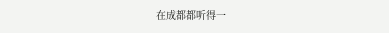在成都都听得一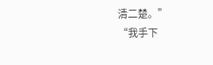清二楚。”
“我手下